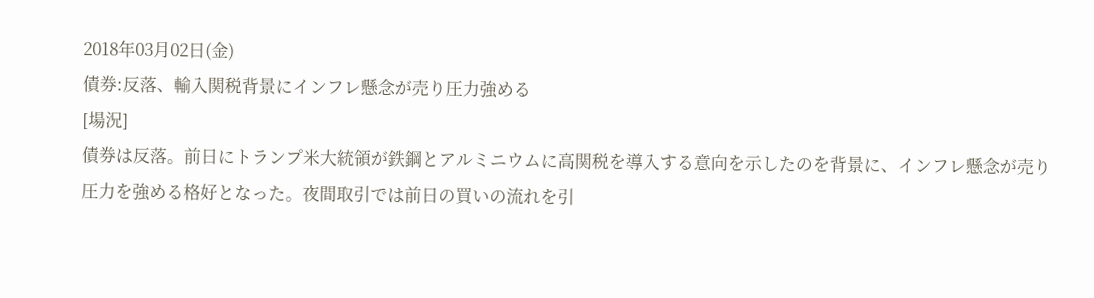2018年03月02日(金)
債券:反落、輸入関税背景にインフレ懸念が売り圧力強める
[場況]
債券は反落。前日にトランプ米大統領が鉄鋼とアルミニウムに高関税を導入する意向を示したのを背景に、インフレ懸念が売り圧力を強める格好となった。夜間取引では前日の買いの流れを引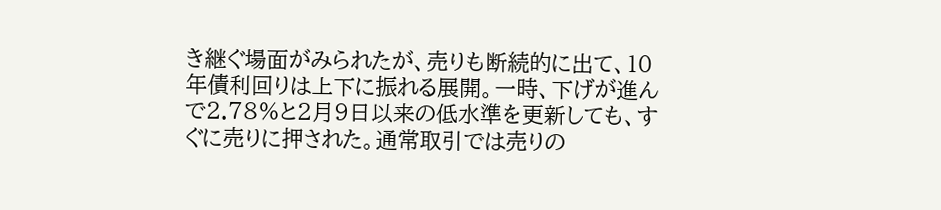き継ぐ場面がみられたが、売りも断続的に出て、10年債利回りは上下に振れる展開。一時、下げが進んで2.78%と2月9日以来の低水準を更新しても、すぐに売りに押された。通常取引では売りの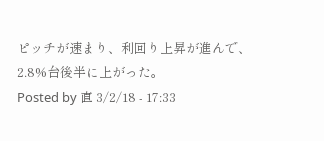ピッチが速まり、利回り上昇が進んで、2.8%台後半に上がった。
Posted by 直 3/2/18 - 17:33